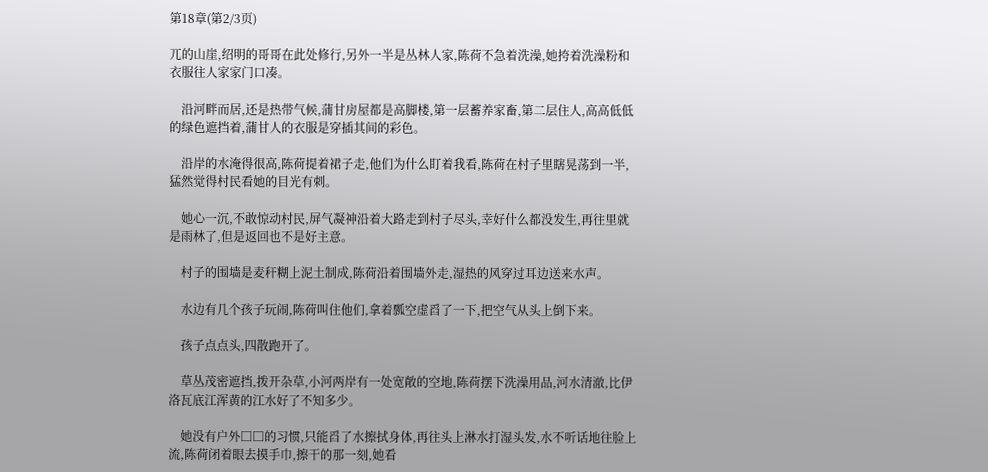第18章(第2/3页)

兀的山崖,绍明的哥哥在此处修行,另外一半是丛林人家,陈荷不急着洗澡,她挎着洗澡粉和衣服往人家家门口凑。

    沿河畔而居,还是热带气候,蒲甘房屋都是高脚楼,第一层蓄养家畜,第二层住人,高高低低的绿色遮挡着,蒲甘人的衣服是穿插其间的彩色。

    沿岸的水淹得很高,陈荷提着裙子走,他们为什么盯着我看,陈荷在村子里瞎晃荡到一半,猛然觉得村民看她的目光有刺。

    她心一沉,不敢惊动村民,屏气凝神沿着大路走到村子尽头,幸好什么都没发生,再往里就是雨林了,但是返回也不是好主意。

    村子的围墙是麦秆糊上泥土制成,陈荷沿着围墙外走,湿热的风穿过耳边送来水声。

    水边有几个孩子玩闹,陈荷叫住他们,拿着瓢空虚舀了一下,把空气从头上倒下来。

    孩子点点头,四散跑开了。

    草丛茂密遮挡,拨开杂草,小河两岸有一处宽敞的空地,陈荷摆下洗澡用品,河水清澈,比伊洛瓦底江浑黄的江水好了不知多少。

    她没有户外□□的习惯,只能舀了水擦拭身体,再往头上淋水打湿头发,水不听话地往脸上流,陈荷闭着眼去摸手巾,擦干的那一刻,她看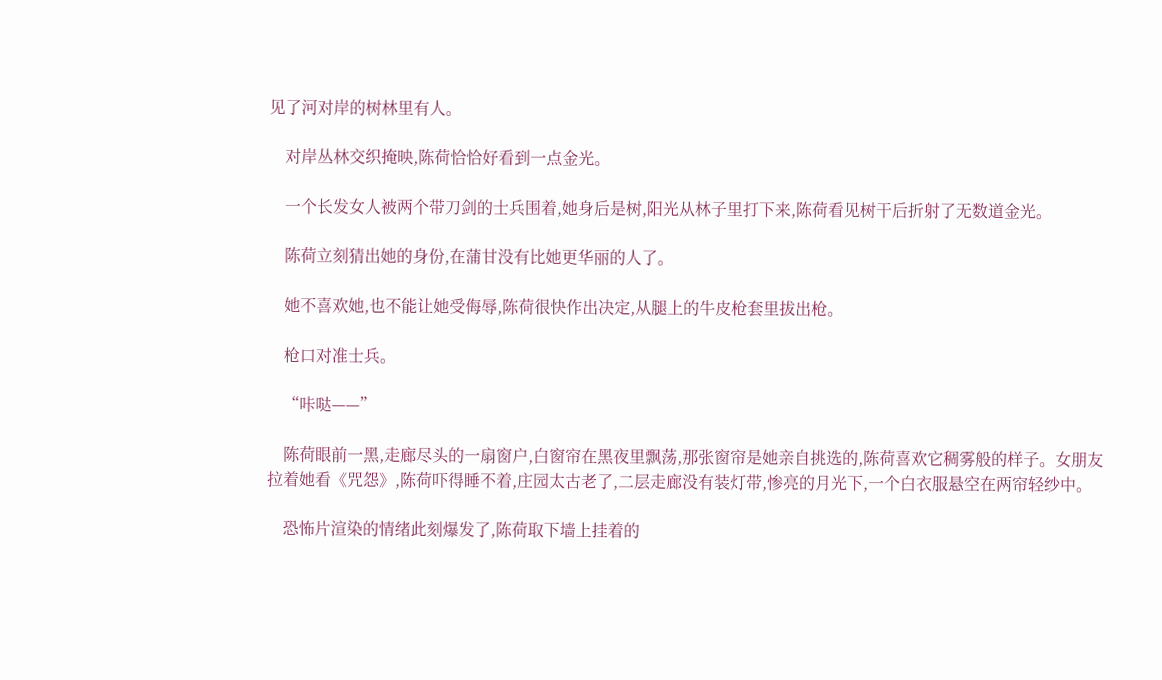见了河对岸的树林里有人。

    对岸丛林交织掩映,陈荷恰恰好看到一点金光。

    一个长发女人被两个带刀剑的士兵围着,她身后是树,阳光从林子里打下来,陈荷看见树干后折射了无数道金光。

    陈荷立刻猜出她的身份,在蒲甘没有比她更华丽的人了。

    她不喜欢她,也不能让她受侮辱,陈荷很快作出决定,从腿上的牛皮枪套里拔出枪。

    枪口对准士兵。

    “咔哒——”

    陈荷眼前一黑,走廊尽头的一扇窗户,白窗帘在黑夜里飘荡,那张窗帘是她亲自挑选的,陈荷喜欢它稠雾般的样子。女朋友拉着她看《咒怨》,陈荷吓得睡不着,庄园太古老了,二层走廊没有装灯带,惨亮的月光下,一个白衣服悬空在两帘轻纱中。

    恐怖片渲染的情绪此刻爆发了,陈荷取下墙上挂着的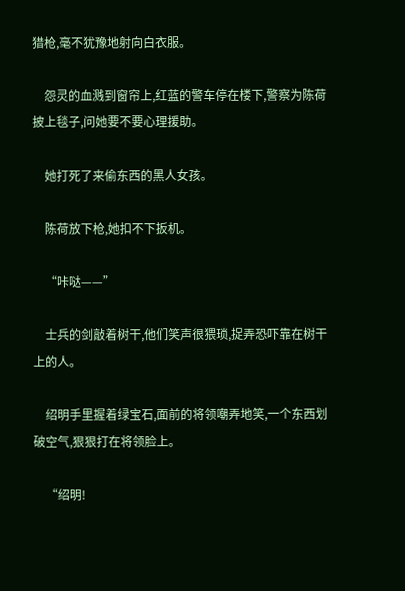猎枪,毫不犹豫地射向白衣服。

    怨灵的血溅到窗帘上,红蓝的警车停在楼下,警察为陈荷披上毯子,问她要不要心理援助。

    她打死了来偷东西的黑人女孩。

    陈荷放下枪,她扣不下扳机。

    “咔哒——”

    士兵的剑敲着树干,他们笑声很猥琐,捉弄恐吓靠在树干上的人。

    绍明手里握着绿宝石,面前的将领嘲弄地笑,一个东西划破空气,狠狠打在将领脸上。

    “绍明!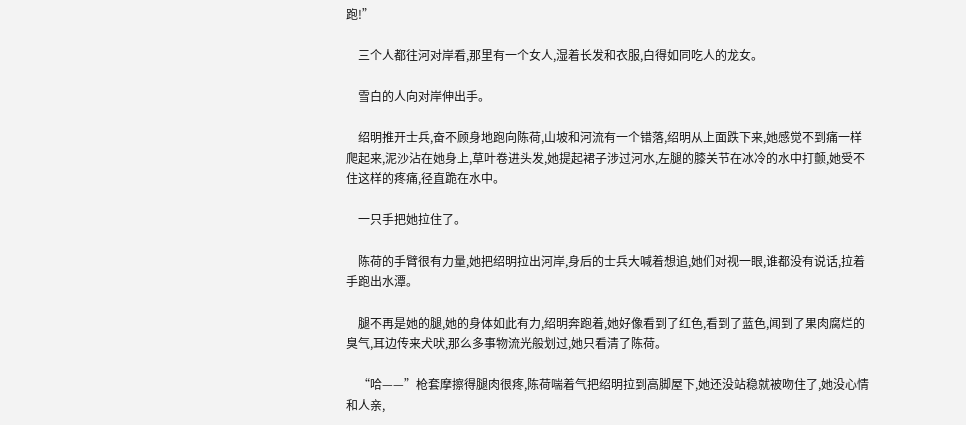跑!”

    三个人都往河对岸看,那里有一个女人,湿着长发和衣服,白得如同吃人的龙女。

    雪白的人向对岸伸出手。

    绍明推开士兵,奋不顾身地跑向陈荷,山坡和河流有一个错落,绍明从上面跌下来,她感觉不到痛一样爬起来,泥沙沾在她身上,草叶卷进头发,她提起裙子涉过河水,左腿的膝关节在冰冷的水中打颤,她受不住这样的疼痛,径直跪在水中。

    一只手把她拉住了。

    陈荷的手臂很有力量,她把绍明拉出河岸,身后的士兵大喊着想追,她们对视一眼,谁都没有说话,拉着手跑出水潭。

    腿不再是她的腿,她的身体如此有力,绍明奔跑着,她好像看到了红色,看到了蓝色,闻到了果肉腐烂的臭气,耳边传来犬吠,那么多事物流光般划过,她只看清了陈荷。

    “哈——”枪套摩擦得腿肉很疼,陈荷喘着气把绍明拉到高脚屋下,她还没站稳就被吻住了,她没心情和人亲,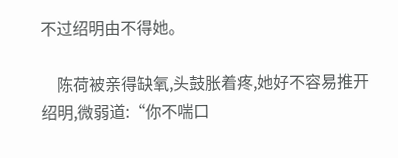不过绍明由不得她。

    陈荷被亲得缺氧,头鼓胀着疼,她好不容易推开绍明,微弱道:“你不喘口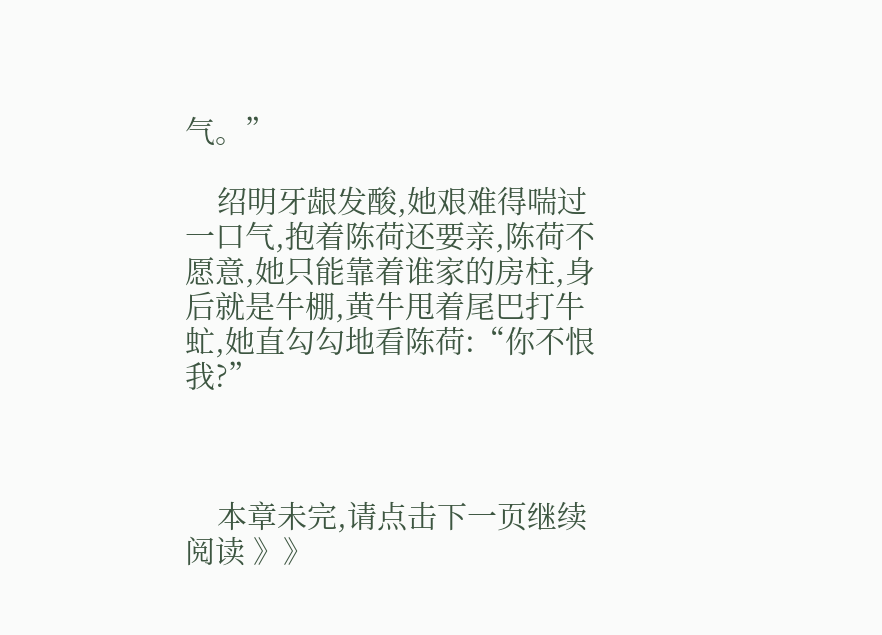气。”

    绍明牙龈发酸,她艰难得喘过一口气,抱着陈荷还要亲,陈荷不愿意,她只能靠着谁家的房柱,身后就是牛棚,黄牛甩着尾巴打牛虻,她直勾勾地看陈荷:“你不恨我?”



    本章未完,请点击下一页继续阅读 》》